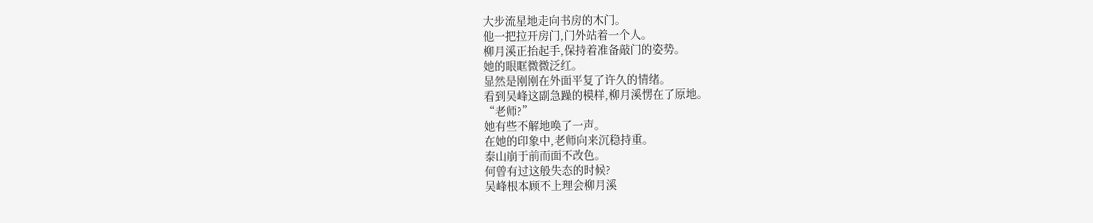大步流星地走向书房的木门。
他一把拉开房门,门外站着一个人。
柳月溪正抬起手,保持着准备敲门的姿势。
她的眼眶微微泛红。
显然是刚刚在外面平复了许久的情绪。
看到吴峰这副急躁的模样,柳月溪愣在了原地。
“老师?”
她有些不解地唤了一声。
在她的印象中,老师向来沉稳持重。
泰山崩于前而面不改色。
何曾有过这般失态的时候?
吴峰根本顾不上理会柳月溪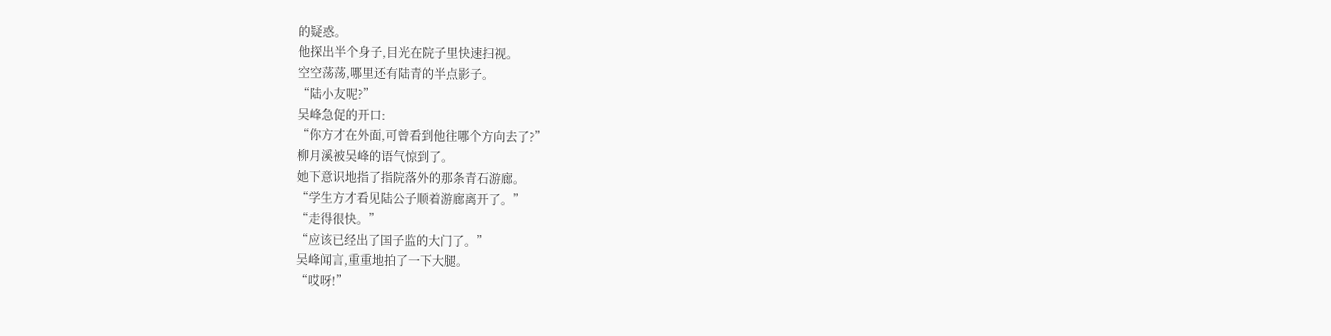的疑惑。
他探出半个身子,目光在院子里快速扫视。
空空荡荡,哪里还有陆青的半点影子。
“陆小友呢?”
吴峰急促的开口:
“你方才在外面,可曾看到他往哪个方向去了?”
柳月溪被吴峰的语气惊到了。
她下意识地指了指院落外的那条青石游廊。
“学生方才看见陆公子顺着游廊离开了。”
“走得很快。”
“应该已经出了国子监的大门了。”
吴峰闻言,重重地拍了一下大腿。
“哎呀!”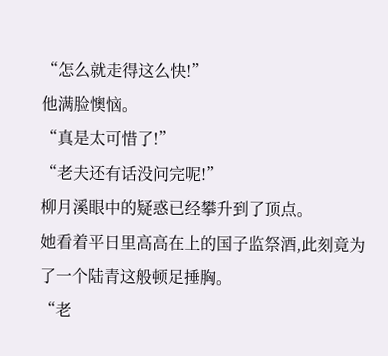“怎么就走得这么快!”
他满脸懊恼。
“真是太可惜了!”
“老夫还有话没问完呢!”
柳月溪眼中的疑惑已经攀升到了顶点。
她看着平日里高高在上的国子监祭酒,此刻竟为了一个陆青这般顿足捶胸。
“老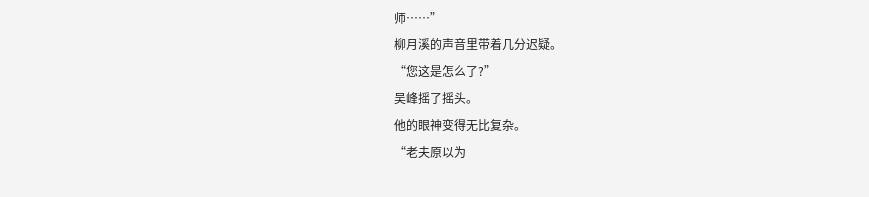师……”
柳月溪的声音里带着几分迟疑。
“您这是怎么了?”
吴峰摇了摇头。
他的眼神变得无比复杂。
“老夫原以为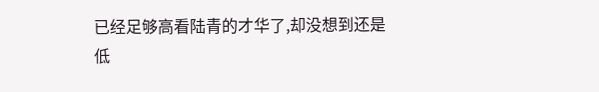已经足够高看陆青的才华了,却没想到还是低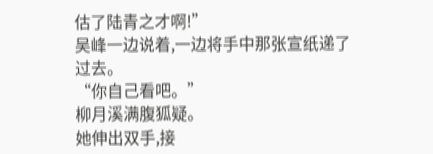估了陆青之才啊!”
吴峰一边说着,一边将手中那张宣纸递了过去。
“你自己看吧。”
柳月溪满腹狐疑。
她伸出双手,接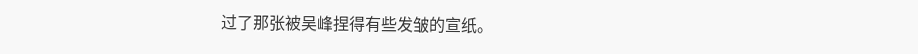过了那张被吴峰捏得有些发皱的宣纸。